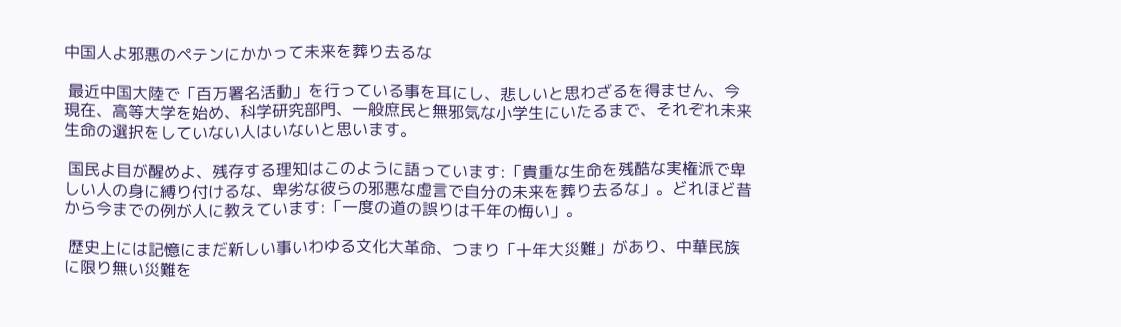中国人よ邪悪のペテンにかかって未来を葬り去るな

 最近中国大陸で「百万署名活動」を行っている事を耳にし、悲しいと思わざるを得ません、今現在、高等大学を始め、科学研究部門、一般庶民と無邪気な小学生にいたるまで、それぞれ未来生命の選択をしていない人はいないと思います。

 国民よ目が醒めよ、残存する理知はこのように語っています:「貴重な生命を残酷な実権派で卑しい人の身に縛り付けるな、卑劣な彼らの邪悪な虚言で自分の未来を葬り去るな」。どれほど昔から今までの例が人に教えています:「一度の道の誤りは千年の悔い」。

 歴史上には記憶にまだ新しい事いわゆる文化大革命、つまり「十年大災難」があり、中華民族に限り無い災難を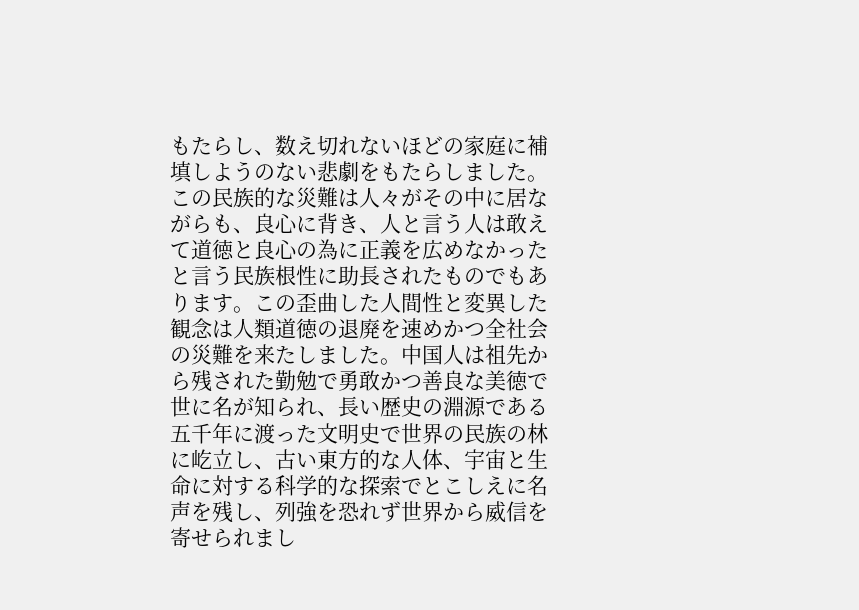もたらし、数え切れないほどの家庭に補填しようのない悲劇をもたらしました。この民族的な災難は人々がその中に居ながらも、良心に背き、人と言う人は敢えて道徳と良心の為に正義を広めなかったと言う民族根性に助長されたものでもあります。この歪曲した人間性と変異した観念は人類道徳の退廃を速めかつ全社会の災難を来たしました。中国人は祖先から残された勤勉で勇敢かつ善良な美徳で世に名が知られ、長い歴史の淵源である五千年に渡った文明史で世界の民族の林に屹立し、古い東方的な人体、宇宙と生命に対する科学的な探索でとこしえに名声を残し、列強を恐れず世界から威信を寄せられまし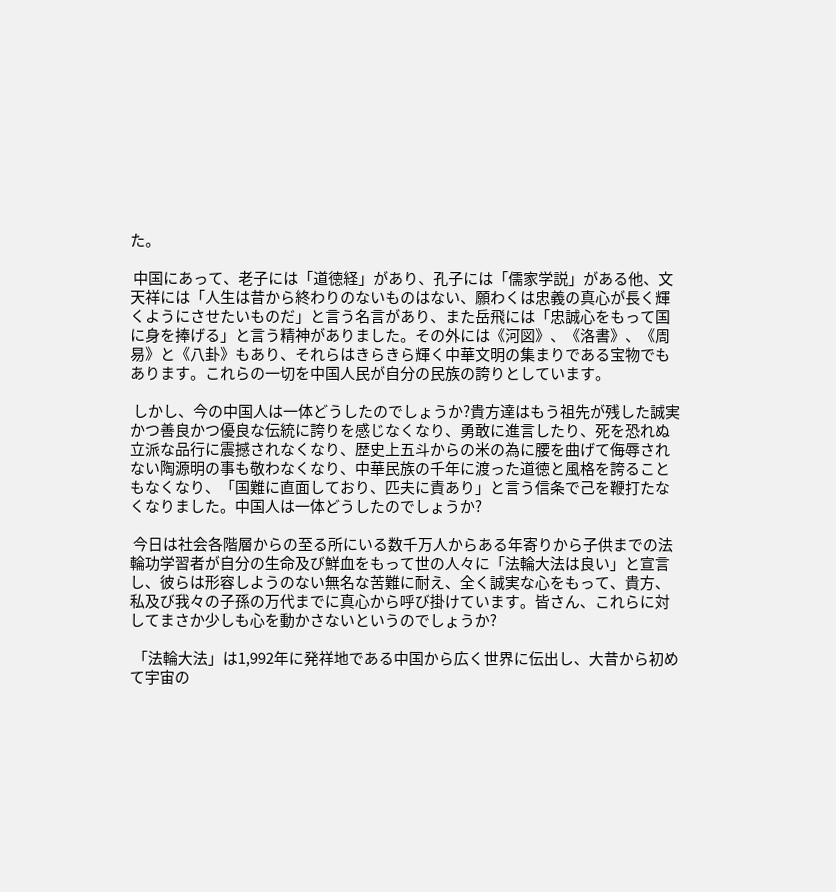た。

 中国にあって、老子には「道徳経」があり、孔子には「儒家学説」がある他、文天祥には「人生は昔から終わりのないものはない、願わくは忠義の真心が長く輝くようにさせたいものだ」と言う名言があり、また岳飛には「忠誠心をもって国に身を捧げる」と言う精神がありました。その外には《河図》、《洛書》、《周易》と《八卦》もあり、それらはきらきら輝く中華文明の集まりである宝物でもあります。これらの一切を中国人民が自分の民族の誇りとしています。

 しかし、今の中国人は一体どうしたのでしょうか?貴方達はもう祖先が残した誠実かつ善良かつ優良な伝統に誇りを感じなくなり、勇敢に進言したり、死を恐れぬ立派な品行に震撼されなくなり、歴史上五斗からの米の為に腰を曲げて侮辱されない陶源明の事も敬わなくなり、中華民族の千年に渡った道徳と風格を誇ることもなくなり、「国難に直面しており、匹夫に責あり」と言う信条で己を鞭打たなくなりました。中国人は一体どうしたのでしょうか?

 今日は社会各階層からの至る所にいる数千万人からある年寄りから子供までの法輪功学習者が自分の生命及び鮮血をもって世の人々に「法輪大法は良い」と宣言し、彼らは形容しようのない無名な苦難に耐え、全く誠実な心をもって、貴方、私及び我々の子孫の万代までに真心から呼び掛けています。皆さん、これらに対してまさか少しも心を動かさないというのでしょうか?

 「法輪大法」は1,992年に発祥地である中国から広く世界に伝出し、大昔から初めて宇宙の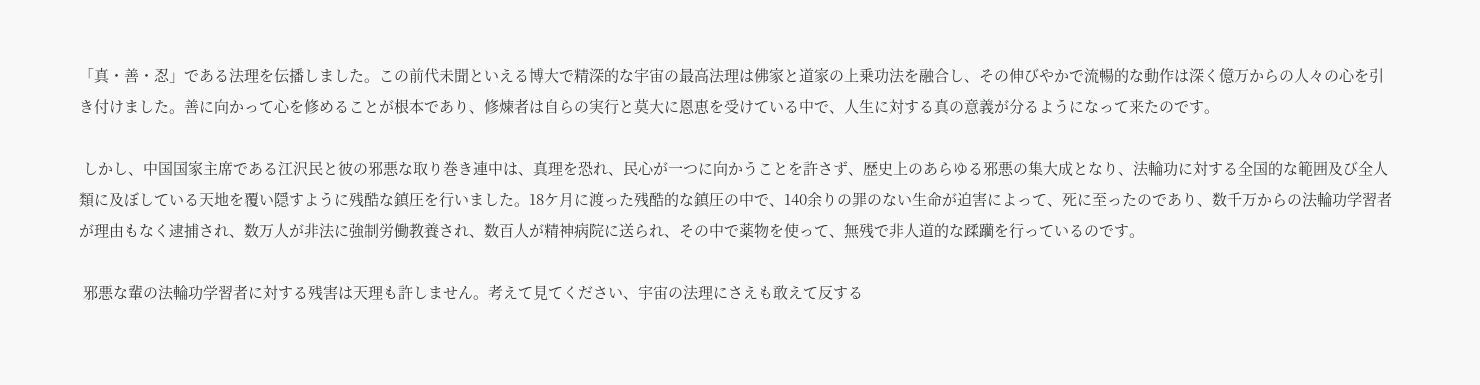「真・善・忍」である法理を伝播しました。この前代未聞といえる博大で精深的な宇宙の最高法理は佛家と道家の上乗功法を融合し、その伸びやかで流暢的な動作は深く億万からの人々の心を引き付けました。善に向かって心を修めることが根本であり、修煉者は自らの実行と莫大に恩恵を受けている中で、人生に対する真の意義が分るようになって来たのです。

 しかし、中国国家主席である江沢民と彼の邪悪な取り巻き連中は、真理を恐れ、民心が一つに向かうことを許さず、歴史上のあらゆる邪悪の集大成となり、法輪功に対する全国的な範囲及び全人類に及ぼしている天地を覆い隠すように残酷な鎮圧を行いました。18ケ月に渡った残酷的な鎮圧の中で、140余りの罪のない生命が迫害によって、死に至ったのであり、数千万からの法輪功学習者が理由もなく逮捕され、数万人が非法に強制労働教養され、数百人が精神病院に送られ、その中で薬物を使って、無残で非人道的な蹂躪を行っているのです。

 邪悪な輩の法輪功学習者に対する残害は天理も許しません。考えて見てください、宇宙の法理にさえも敢えて反する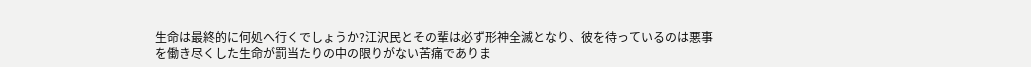生命は最終的に何処へ行くでしょうか?江沢民とその輩は必ず形神全滅となり、彼を待っているのは悪事を働き尽くした生命が罰当たりの中の限りがない苦痛でありま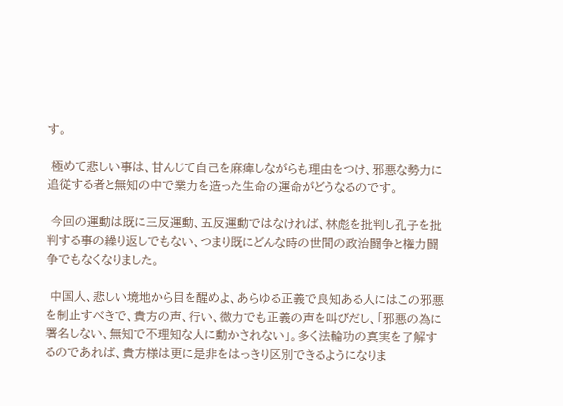す。

 極めて悲しい事は、甘んじて自己を麻痺しながらも理由をつけ、邪悪な勢力に追従する者と無知の中で業力を造った生命の運命がどうなるのです。

 今回の運動は既に三反運動、五反運動ではなければ、林彪を批判し孔子を批判する事の繰り返しでもない、つまり既にどんな時の世間の政治闘争と権力闘争でもなくなりました。

 中国人、悲しい境地から目を醒めよ、あらゆる正義で良知ある人にはこの邪悪を制止すべきで、貴方の声、行い、微力でも正義の声を叫びだし、「邪悪の為に署名しない、無知で不理知な人に動かされない」。多く法輪功の真実を了解するのであれば、貴方様は更に是非をはっきり区別できるようになりま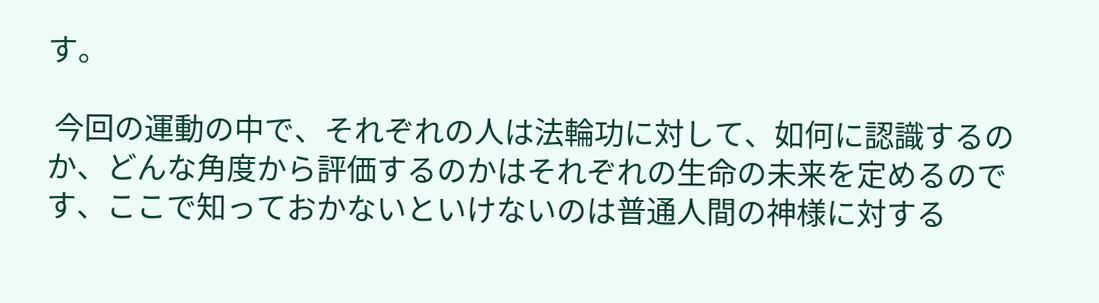す。

 今回の運動の中で、それぞれの人は法輪功に対して、如何に認識するのか、どんな角度から評価するのかはそれぞれの生命の未来を定めるのです、ここで知っておかないといけないのは普通人間の神様に対する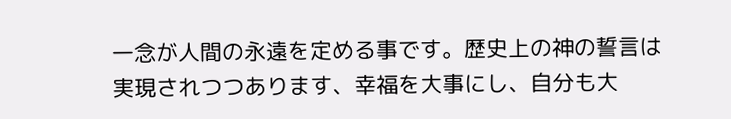一念が人間の永遠を定める事です。歴史上の神の誓言は実現されつつあります、幸福を大事にし、自分も大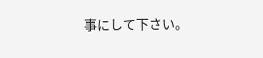事にして下さい。